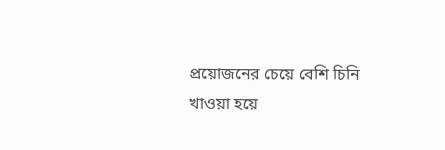প্রয়োজনের চেয়ে বেশি চিনি খাওয়া হয়ে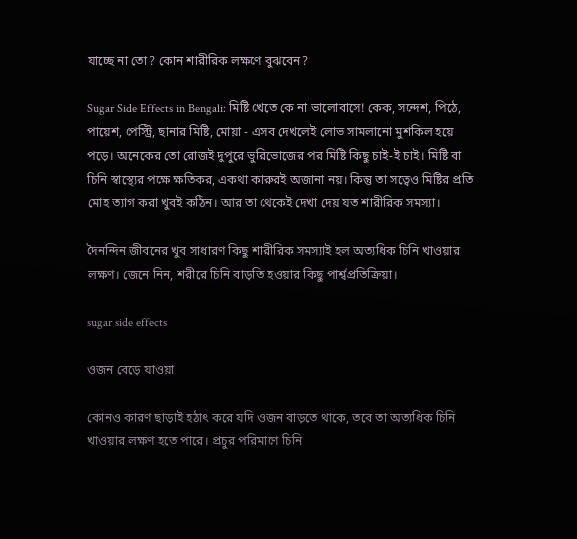যাচ্ছে না তো? কোন শারীরিক লক্ষণে বুঝবেন?

Sugar Side Effects in Bengali: মিষ্টি খেতে কে না ভালোবাসে! কেক, সন্দেশ, পিঠে, পায়েশ, পেস্ট্রি, ছানার মিষ্টি, মোয়া - এসব দেখলেই লোভ সামলানো মুশকিল হয়ে পড়ে। অনেকের তো রোজই দুপুরে ভুরিভোজের পর মিষ্টি কিছু চাই-ই চাই। মিষ্টি বা চিনি স্বাস্থ্যের পক্ষে ক্ষতিকর, একথা কারুরই অজানা নয়। কিন্তু তা সত্বেও মিষ্টির প্রতি মোহ ত্যাগ করা খুবই কঠিন। আর তা থেকেই দেখা দেয় যত শারীরিক সমস্যা।

দৈনন্দিন জীবনের খুব সাধারণ কিছু শারীরিক সমস্যাই হল অত্যধিক চিনি খাওয়ার লক্ষণ। জেনে নিন, শরীরে চিনি বাড়তি হওয়ার কিছু পার্শ্বপ্রতিক্রিয়া।

sugar side effects

ওজন বেড়ে যাওয়া

কোনও কারণ ছাড়াই হঠাৎ করে যদি ওজন বাড়তে থাকে, তবে তা অত্যধিক চিনি খাওয়ার লক্ষণ হতে পারে। প্রচুর পরিমাণে চিনি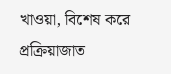খাওয়া, বিশেষ করে প্রক্রিয়াজাত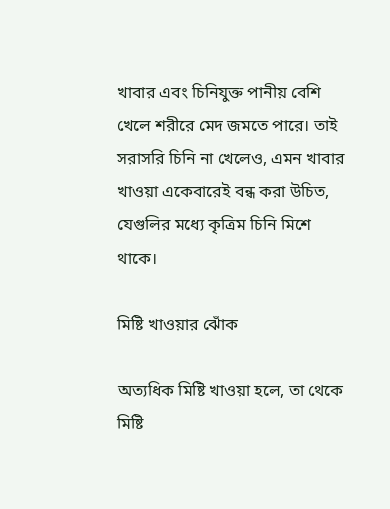খাবার এবং চিনিযুক্ত পানীয় বেশি খেলে শরীরে মেদ জমতে পারে। তাই সরাসরি চিনি না খেলেও, এমন খাবার খাওয়া একেবারেই বন্ধ করা উচিত, যেগুলির মধ্যে কৃত্রিম চিনি মিশে থাকে।

মিষ্টি খাওয়ার ঝোঁক

অত্যধিক মিষ্টি খাওয়া হলে, তা থেকে মিষ্টি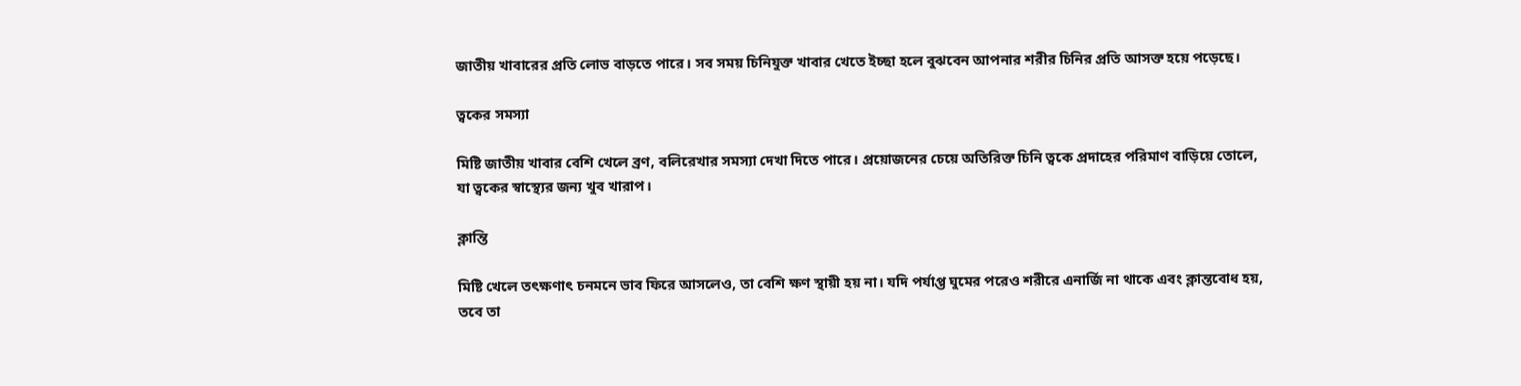জাতীয় খাবারের প্রতি লোভ বাড়তে পারে। সব সময় চিনিযুক্ত খাবার খেতে ইচ্ছা হলে বুঝবেন আপনার শরীর চিনির প্রতি আসক্ত হয়ে পড়েছে।

ত্বকের সমস্যা

মিষ্টি জাতীয় খাবার বেশি খেলে ব্রণ, বলিরেখার সমস্যা দেখা দিতে পারে। প্রয়োজনের চেয়ে অতিরিক্ত চিনি ত্বকে প্রদাহের পরিমাণ বাড়িয়ে তোলে, যা ত্বকের স্বাস্থ্যের জন্য খুব খারাপ।

ক্লান্তি

মিষ্টি খেলে তৎক্ষণাৎ চনমনে ভাব ফিরে আসলেও, তা বেশি ক্ষণ স্থায়ী হয় না। যদি পর্যাপ্ত ঘুমের পরেও শরীরে এনার্জি না থাকে এবং ক্লান্তবোধ হয়, তবে তা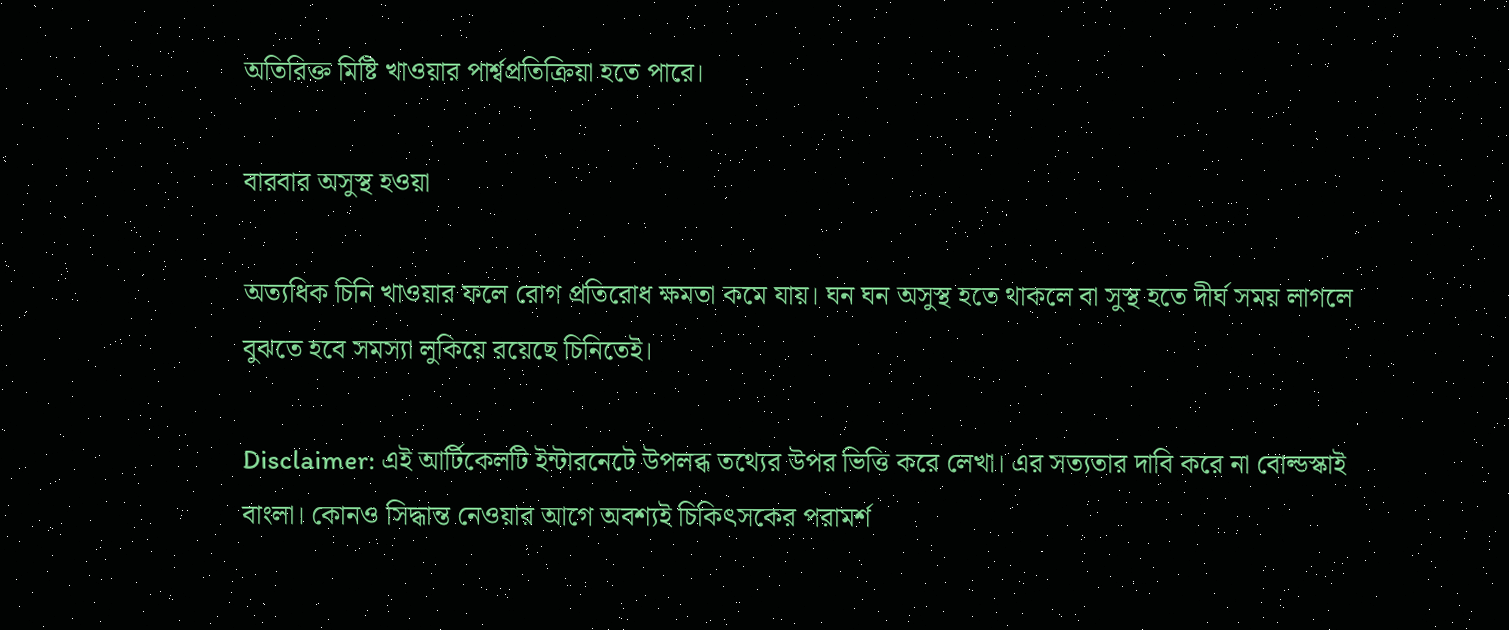অতিরিক্ত মিষ্টি খাওয়ার পার্শ্বপ্রতিক্রিয়া হতে পারে।

বারবার অসুস্থ হওয়া

অত্যধিক চিনি খাওয়ার ফলে রোগ প্রতিরোধ ক্ষমতা কমে যায়। ঘন ঘন অসুস্থ হতে থাকলে বা সুস্থ হতে দীর্ঘ সময় লাগলে বুঝতে হবে সমস্যা লুকিয়ে রয়েছে চিনিতেই।

Disclaimer: এই আর্টিকেলটি ইন্টারনেটে উপলব্ধ তথ্যের উপর ভিত্তি করে লেখা। এর সত্যতার দাবি করে না বোল্ডস্কাই বাংলা। কোনও সিদ্ধান্ত নেওয়ার আগে অবশ্যই চিকিৎসকের পরামর্শ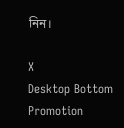নিন।

X
Desktop Bottom Promotion